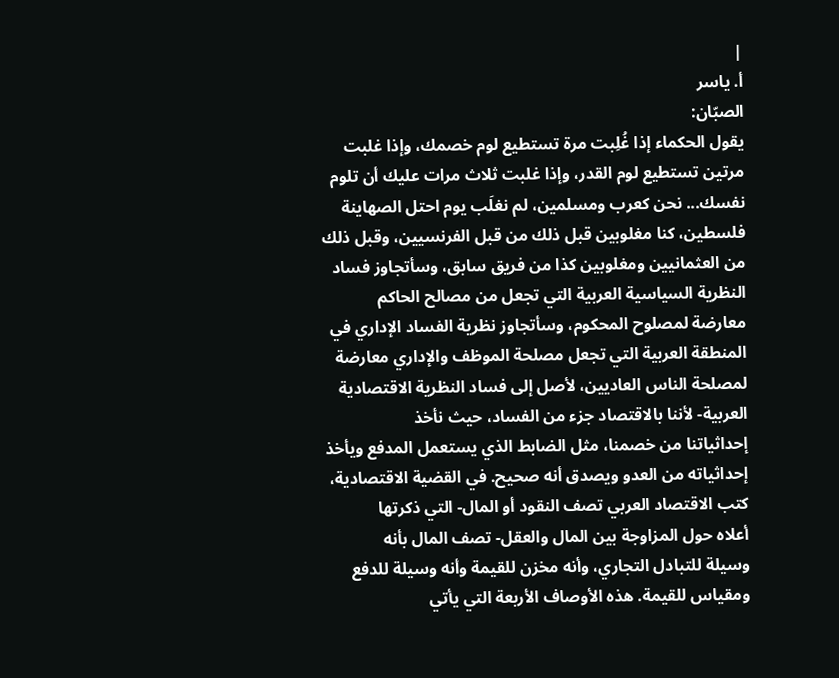|
أ. ياسر
الصبّان:
يقول الحكماء إذا غُلِبت مرة تستطيع لوم خصمك، وإذا غلبت
مرتين تستطيع لوم القدر، وإذا غلبت ثلاث مرات عليك أن تلوم
نفسك... نحن كعرب ومسلمين، لم نغلَب يوم احتل الصهاينة
فلسطين، كنا مغلوبين قبل ذلك من قبل الفرنسيين، وقبل ذلك
من العثمانيين ومغلوبين كذا من فريق سابق، وسأتجاوز فساد
النظرية السياسية العربية التي تجعل من مصالح الحاكم
معارضة لمصلوح المحكوم، وسأتجاوز نظرية الفساد الإداري في
المنطقة العربية التي تجعل مصلحة الموظف والإداري معارضة
لمصلحة الناس العاديين، لأصل إلى فساد النظرية الاقتصادية
العربية- لأننا بالاقتصاد جزء من الفساد، حيث نأخذ
إحداثياتنا من خصمنا، مثل الضابط الذي يستعمل المدفع ويأخذ
إحداثياته من العدو ويصدق أنه صحيح. في القضية الاقتصادية،
كتب الاقتصاد العربي تصف النقود أو المال- التي ذكرتها
أعلاه حول المزاوجة بين المال والعقل- تصف المال بأنه
وسيلة للتبادل التجاري، وأنه مخزن للقيمة وأنه وسيلة للدفع
ومقياس للقيمة. هذه الأوصاف الأربعة التي يأتي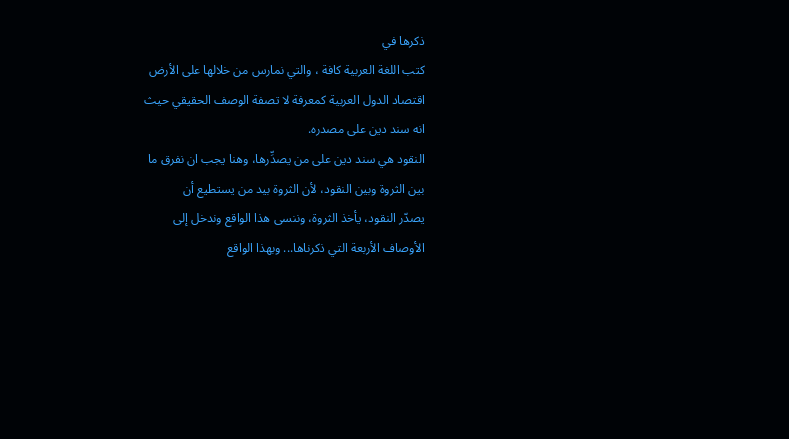ذكرها في
كتب اللغة العربية كافة ، والتي نمارس من خلالها على الأرض
اقتصاد الدول العربية كمعرفة لا تصفة الوصف الحقيقي حيث
انه سند دين على مصدره.
النقود هي سند دين على من يصدِّرها، وهنا يجب ان نفرق ما
بين الثروة وبين النقود، لأن الثروة بيد من يستطيع أن
يصدّر النقود، يأخذ الثروة، وننسى هذا الواقع وندخل إلى
الأوصاف الأربعة التي ذكرناها... وبهذا الواقع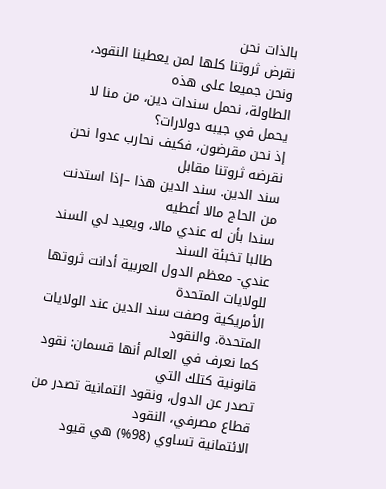بالذات نحن
نقرض ثروتنا كلها لمن يعطينا النقود، ونحن جميعا على هذه
الطاولة، نحمل سندات دين، من منا لا يحمل في جيبه دولارات؟
إذ نحن مقرضون، فكيف نحارب عدوا نحن نقرضه ثروتنا مقابل
سند الدين. سند الدين هذا –إذا استدنت من الحاج مالا أعطيه
سندا بأن له عندي مالا، ويعيد لي السند طالبا تخبئة السند
عندي- معظم الدول العربية أدانت ثروتها للولايات المتحدة
الأمريكية وصفت سند الدين عند الولايات المتحدة. والنقود
كما نعرف في العالم أنها قسمان: نقود قانونية كتلك التي
تصدر عن الدول، ونقود ائتمانية تصدر من قطاع مصرفي، النقود
الائتمانية تساوي (98%) هي قيود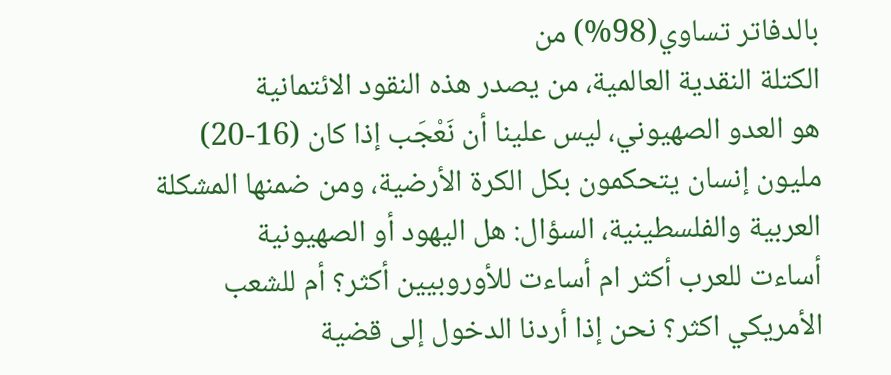بالدفاتر تساوي(98%) من
الكتلة النقدية العالمية، من يصدر هذه النقود الائتمانية
هو العدو الصهيوني، ليس علينا أن نَعْجَب إذا كان (16-20)
مليون إنسان يتحكمون بكل الكرة الأرضية، ومن ضمنها المشكلة
العربية والفلسطينية، السؤال: هل اليهود أو الصهيونية
أساءت للعرب أكثر ام أساءت للأوروبيين أكثر؟ أم للشعب
الأمريكي اكثر؟ نحن إذا أردنا الدخول إلى قضية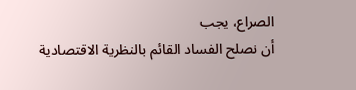الصراع، يجب
أن نصلح الفساد القائم بالنظرية الاقتصادية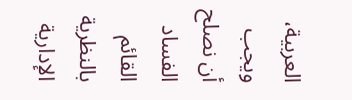العربية، ويجب
أن نصلح الفساد القائم بالنظرية الإدارية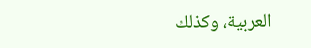العربية، وكذلك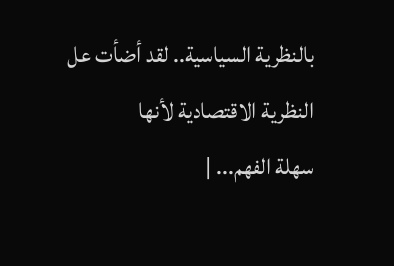بالنظرية السياسية.. لقد أضأت عل النظرية الاقتصادية لأنها
سهلة الفهم... |